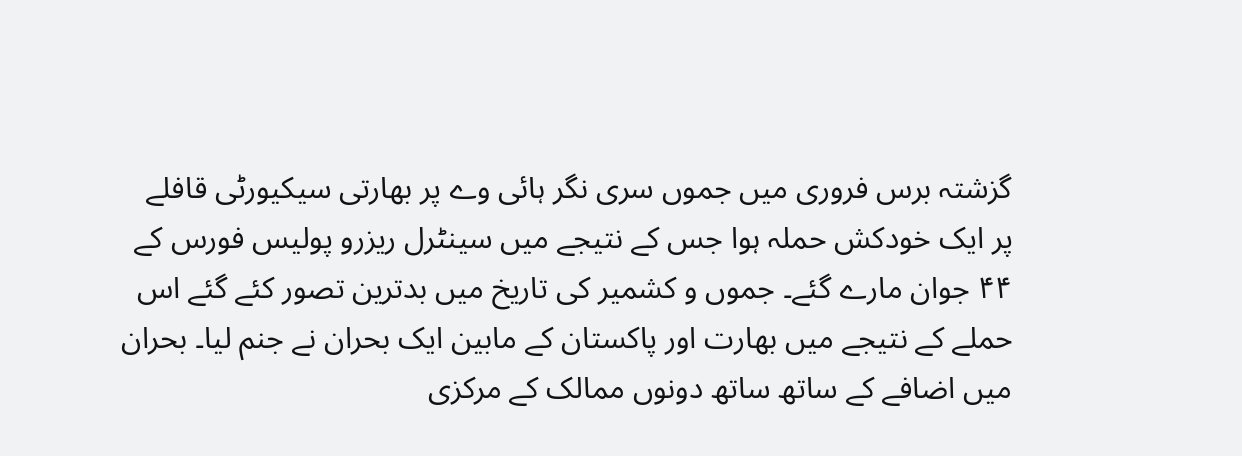گزشتہ برس فروری میں جموں سری نگر ہائی وے پر بھارتی سیکیورٹی قافلے پر ایک خودکش حملہ ہوا جس کے نتیجے میں سینٹرل ریزرو پولیس فورس کے ۴۴ جوان مارے گئے۔ جموں و کشمیر کی تاریخ میں بدترین تصور کئے گئے اس حملے کے نتیجے میں بھارت اور پاکستان کے مابین ایک بحران نے جنم لیا۔ بحران میں اضافے کے ساتھ ساتھ دونوں ممالک کے مرکزی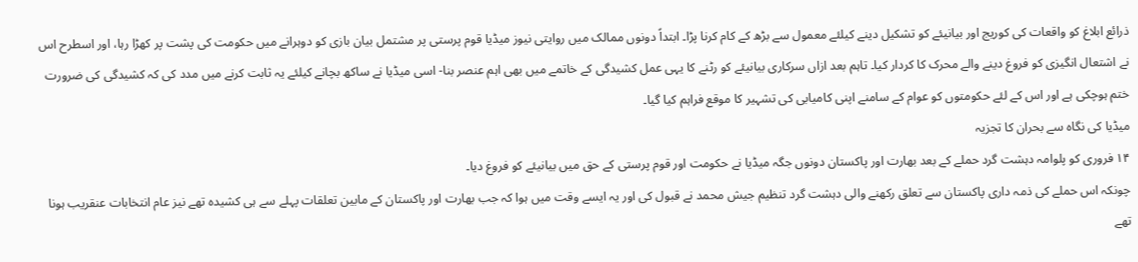ذرائع ابلاغ کو واقعات کی کوریج اور بیانیئے کو تشکیل دینے کیلئے معمول سے بڑھ کے کام کرنا پڑا۔ ابتداً دونوں ممالک میں روایتی نیوز میڈیا قوم پرستی پر مشتمل بیان بازی کو دوہرانے میں حکومت کی پشت پر کھڑا رہا، اور اسطرح اس نے اشتعال انگیزی کو فروغ دینے والے محرک کا کردار کیا۔ تاہم بعد ازاں سرکاری بیانیئے کو رٹنے کا یہی عمل کشیدگی کے خاتمے میں بھی اہم عنصر بنا- اسی میڈیا نے ساکھ بچانے کیلئے یہ ثابت کرنے میں مدد کی کہ کشیدگی کی ضرورت ختم ہوچکی ہے اور اس کے لئے حکومتوں کو عوام کے سامنے اپنی کامیابی کی تشہیر کا موقع فراہم کیا گیا۔
میڈیا کی نگاہ سے بحران کا تجزیہ
۱۴ فروری کو پلوامہ دہشت گرد حملے کے بعد بھارت اور پاکستان دونوں جگہ میڈیا نے حکومت اور قوم پرستی کے حق میں بیانیئے کو فروغ دیا۔
چونکہ اس حملے کی ذمہ داری پاکستان سے تعلق رکھنے والی دہشت گرد تنظیم جیش محمد نے قبول کی اور یہ ایسے وقت میں ہوا کہ جب بھارت اور پاکستان کے مابین تعلقات پہلے سے ہی کشیدہ تھے نیز عام انتخابات عنقریب ہونا تھے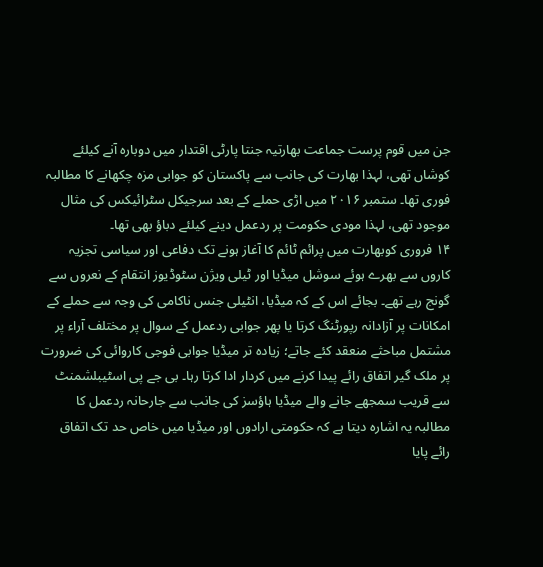جن میں قوم پرست جماعت بھارتیہ جنتا پارٹی اقتدار میں دوبارہ آنے کیلئے کوشاں تھی، لہذا بھارت کی جانب سے پاکستان کو جوابی مزہ چکھانے کا مطالبہ فوری تھا۔ ستمبر ۲۰۱۶ میں اڑی حملے کے بعد سرجیکل سٹرائیکس کی مثال موجود تھی، لہذا مودی حکومت پر ردعمل دینے کیلئے دباؤ بھی تھا۔
۱۴ فروری کوبھارت میں پرائم ٹائم کا آغاز ہونے تک دفاعی اور سیاسی تجزیہ کاروں سے بھرے ہوئے سوشل میڈیا اور ٹیلی ویژن سٹوڈیوز انتقام کے نعروں سے گونج رہے تھے۔ بجائے اس کے کہ میڈیا، انٹیلی جنس ناکامی کی وجہ سے حملے کے امکانات پر آزادانہ رپورٹنگ کرتا یا پھر جوابی ردعمل کے سوال پر مختلف آراء پر مشتمل مباحثے منعقد کئے جاتے؛ زیادہ تر میڈیا جوابی فوجی کاروائی کی ضرورت پر ملک گیر اتفاق رائے پیدا کرنے میں کردار ادا کرتا رہا۔ بی جے پی اسٹیبلشمنٹ سے قریب سمجھے جانے والے میڈیا ہاؤسز کی جانب سے جارحانہ ردعمل کا مطالبہ یہ اشارہ دیتا ہے کہ حکومتی ارادوں اور میڈیا میں خاص حد تک اتفاق رائے پایا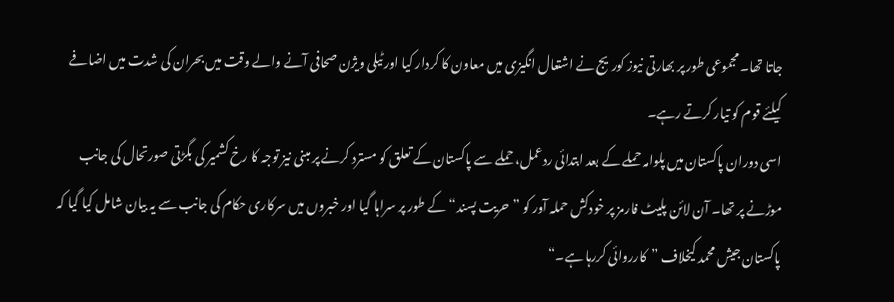جاتا تھا۔ مجموعی طور پر بھارتی نیوز کوریج نے اشتعال انگیزی میں معاون کا کردار کیا اور ٹیلی ویژن صحافی آنے والے وقت میں بحران کی شدت میں اضافے کیلئے قوم کو تیار کرتے رہے۔
اسی دوران پاکستان میں پلوامہ حملے کے بعد ابتدائی ردعمل، حملے سے پاکستان کے تعلق کو مسترد کرنے پر مبنی نیز توجہ کا رخ کشمیر کی بگڑتی صورتحال کی جانب موڑنے پر تھا۔ آن لائن پلیٹ فارمز پر خودکش حملہ آور کو ”حریت پسند“ کے طور پر سراہا گیا اور خبروں میں سرکاری حکام کی جانب سے یہ بیان شامل کیا گیا کہ پاکستان جیش محمد کیخلاف ”کارروائی کررہا ہے۔“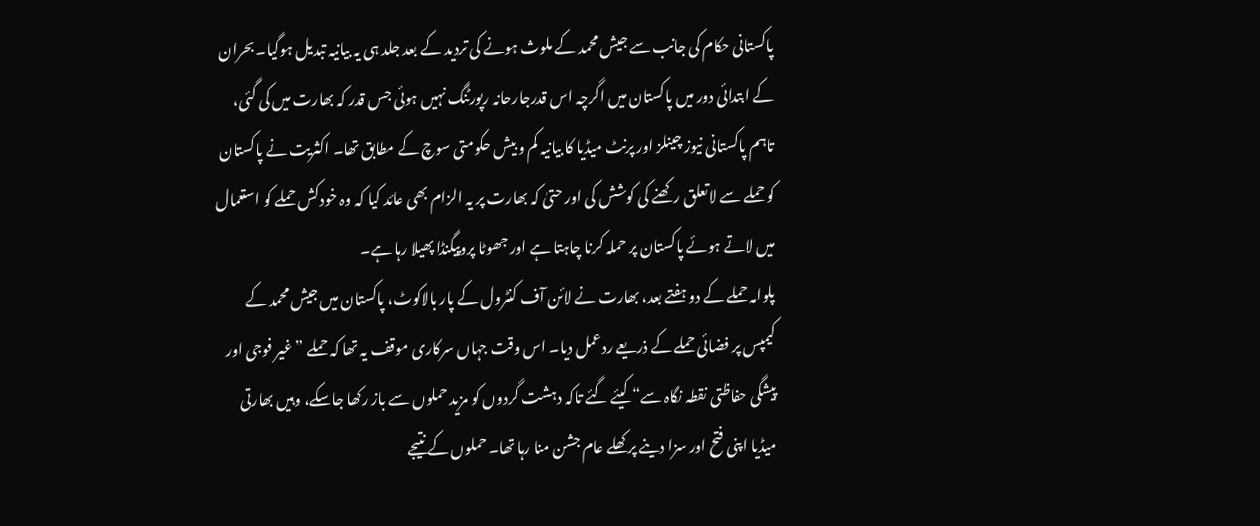پاکستانی حکام کی جانب سے جیش محمد کے ملوث ہونے کی تردید کے بعد جلد ہی یہ بیانیہ تبدیل ہوگیا۔ بحران کے ابتدائی دور میں پاکستان میں اگرچہ اس قدرجارحانہ رپورٹنگ نہیں ہوئی جس قدر کہ بھارت میں کی گئی، تاہم پاکستانی نیوز چینلز اور پرنٹ میڈیا کا بیانیہ کم و بیش حکومتی سوچ کے مطابق تھا۔ اکثریت نے پاکستان کو حملے سے لاتعلق رکھنے کی کوشش کی اور حتیٰ کہ بھارت پر یہ الزام بھی عائد کیا کہ وہ خودکش حملے کو استعمال میں لاتے ہوئے پاکستان پر حملہ کرنا چاہتا ہے اور جھوٹا پروپیگنڈا پھیلا رہا ہے۔
پلوامہ حملے کے دو ہفتے بعد، بھارت نے لائن آف کنٹرول کے پار بالاکوٹ، پاکستان میں جیش محمد کے کیمپس پر فضائی حملے کے ذریعے ردعمل دیا۔ اس وقت جہاں سرکاری موقف یہ تھا کہ حملے ”غیر فوجی اور پیشگی حفاظتی نقطہ نگاہ سے“ کیئے گئے تاکہ دہشت گردوں کو مزید حملوں سے باز رکھا جاسکے، وہیں بھارتی میڈیا اپنی فتح اور سزا دینے پر کھلے عام جشن منا رہا تھا۔ حملوں کے نتیجے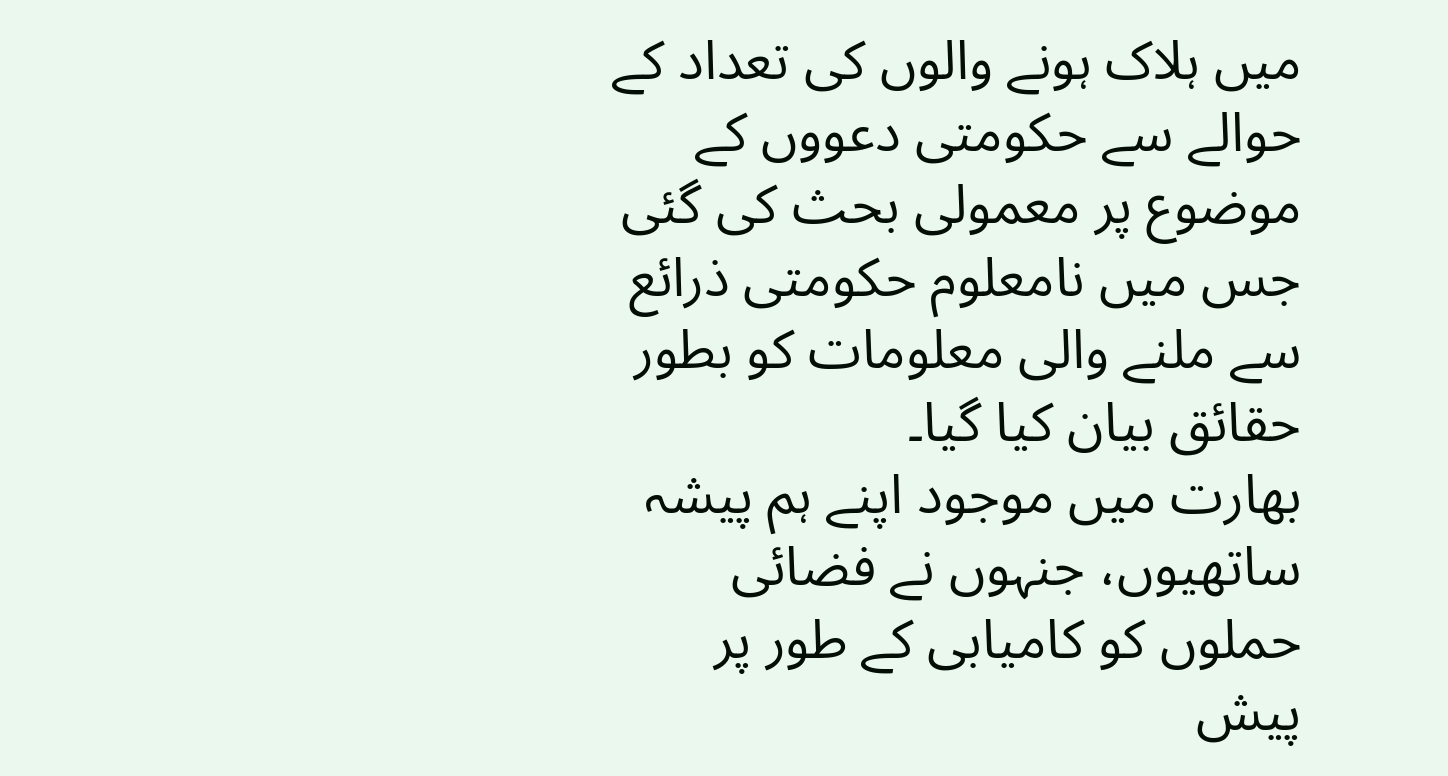میں ہلاک ہونے والوں کی تعداد کے حوالے سے حکومتی دعووں کے موضوع پر معمولی بحث کی گئی جس میں نامعلوم حکومتی ذرائع سے ملنے والی معلومات کو بطور حقائق بیان کیا گیا۔
بھارت میں موجود اپنے ہم پیشہ ساتھیوں، جنہوں نے فضائی حملوں کو کامیابی کے طور پر پیش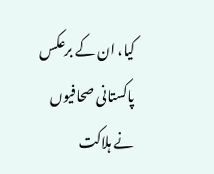کیا، ان کے برعکس پاکستانی صحافیوں نے ہلاکت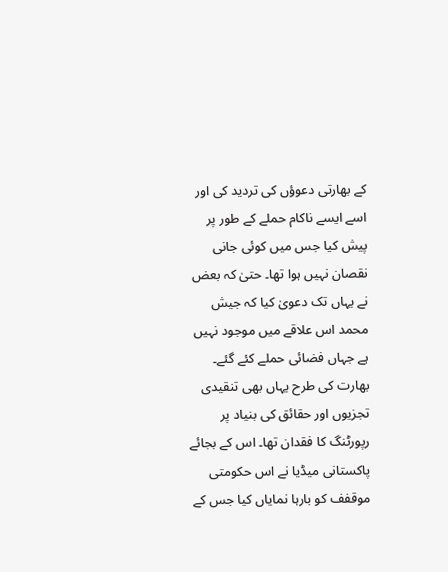کے بھارتی دعوؤں کی تردید کی اور اسے ایسے ناکام حملے کے طور پر پیش کیا جس میں کوئی جانی نقصان نہیں ہوا تھا۔ حتیٰ کہ بعض نے یہاں تک دعویٰ کیا کہ جیش محمد اس علاقے میں موجود نہیں ہے جہاں فضائی حملے کئے گئے۔ بھارت کی طرح یہاں بھی تنقیدی تجزیوں اور حقائق کی بنیاد پر رپورٹنگ کا فقدان تھا۔ اس کے بجائے پاکستانی میڈیا نے اس حکومتی موقفف کو بارہا نمایاں کیا جس کے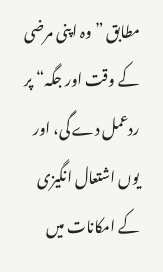مطابق ”وہ اپنی مرضی کے وقت اور جگہ“ پر ردعمل دے گی، اور یوں اشتعال انگیزی کے امکانات میں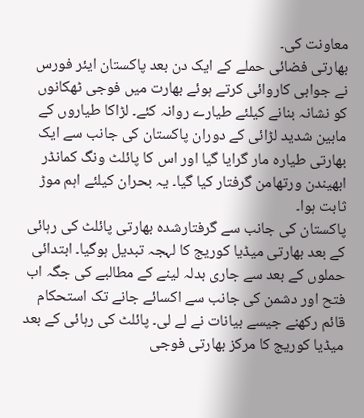معاونت کی۔
بھارتی فضائی حملے کے ایک دن بعد پاکستان ایئر فورس نے جوابی کاروائی کرتے ہوئے بھارت میں فوجی ٹھکانوں کو نشانہ بنانے کیلئے طیارے روانہ کئے۔ لڑاکا طیاروں کے مابین شدید لڑائی کے دوران پاکستان کی جانب سے ایک بھارتی طیارہ مار گرایا گیا اور اس کا پائلٹ ونگ کمانڈر ابھیندن ورتھامن گرفتار کیا گیا۔ یہ بحران کیلئے اہم موڑ ثابت ہوا۔
پاکستان کی جانب سے گرفتارشدہ بھارتی پائلٹ کی رہائی کے بعد بھارتی میڈیا کوریج کا لہجہ تبدیل ہوگیا۔ ابتدائی حملوں کے بعد سے جاری بدلہ لینے کے مطالبے کی جگہ اب فتح اور دشمن کی جانب سے اکسائے جانے تک استحکام قائم رکھنے جیسے بیانات نے لے لی۔ پائلٹ کی رہائی کے بعد میڈیا کوریج کا مرکز بھارتی فوجی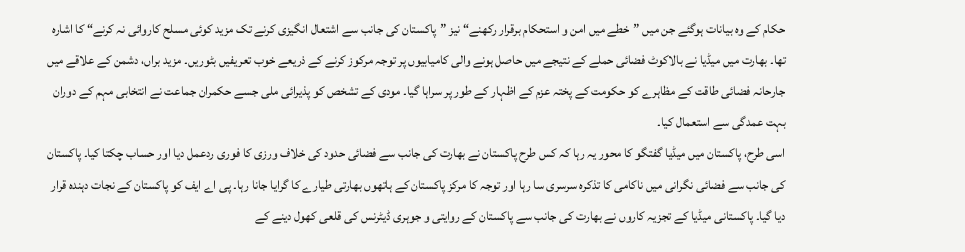حکام کے وہ بیانات ہوگئے جن میں ”خطے میں امن و استحکام برقرار رکھنے“ نیز ”پاکستان کی جانب سے اشتعال انگیزی کرنے تک مزید کوئی مسلح کاروائی نہ کرنے“ کا اشارہ تھا۔ بھارت میں میڈیا نے بالاکوٹ فضائی حملے کے نتیجے میں حاصل ہونے والی کامیابیوں پر توجہ مرکوز کرنے کے ذریعے خوب تعریفیں بٹوریں۔ مزید براں، دشمن کے علاقے میں جارحانہ فضائی طاقت کے مظاہرے کو حکومت کے پختہ عزم کے اظہار کے طور پر سراہا گیا۔ مودی کے تشخص کو پذیرائی ملی جسے حکمران جماعت نے انتخابی مہم کے دوران بہت عمدگی سے استعمال کیا۔
اسی طرح، پاکستان میں میڈیا گفتگو کا محور یہ رہا کہ کس طرح پاکستان نے بھارت کی جانب سے فضائی حدود کی خلاف ورزی کا فوری ردعمل دیا اور حساب چکتا کیا۔ پاکستان کی جانب سے فضائی نگرانی میں ناکامی کا تذکرہ سرسری سا رہا اور توجہ کا مرکز پاکستان کے ہاتھوں بھارتی طیارے کا گرایا جانا رہا۔ پی اے ایف کو پاکستان کے نجات دہندہ قرار دیا گیا۔ پاکستانی میڈیا کے تجزیہ کاروں نے بھارت کی جانب سے پاکستان کے روایتی و جوہری ڈیٹرنس کی قلعی کھول دینے کے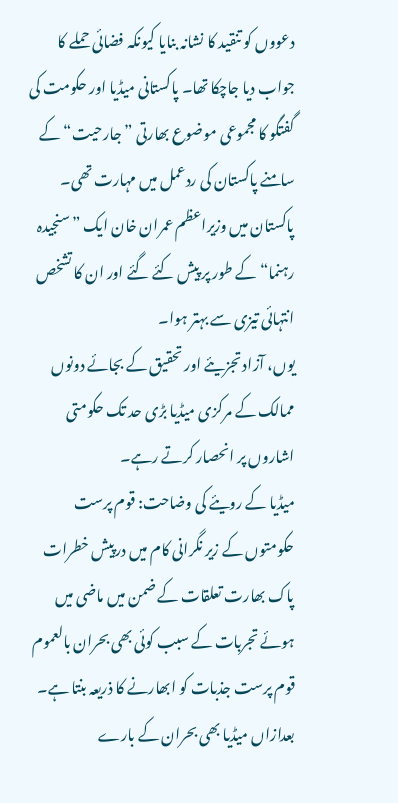دعووں کو تنقید کا نشانہ بنایا کیونکہ فضائی حملے کا جواب دیا جاچکا تھا۔ پاکستانی میڈیا اور حکومت کی گفتگو کا مجموعی موضوع بھارتی ”جارحیت“ کے سامنے پاکستان کی ردعمل میں مہارت تھی۔ پاکستان میں وزیراعظم عمران خان ایک ”سنجیدہ رہنما“ کے طور پر پیش کئے گئے اور ان کا تشخص انتہائی تیزی سے بہتر ہوا۔
یوں، آزاد تجزیئے اور تحقیق کے بجائے دونوں ممالک کے مرکزی میڈیا بڑی حد تک حکومتی اشاروں پر انحصار کرتے رہے۔
میڈیا کے رویئے کی وضاحت: قوم پرست حکومتوں کے زیر نگرانی کام میں درپیش خطرات
پاک بھارت تعلقات کے ضمن میں ماضی میں ہوئے تجربات کے سبب کوئی بھی بحران بالعموم قوم پرست جذبات کو ابھارنے کا ذریعہ بنتا ہے۔ بعدازاں میڈیا بھی بحران کے بارے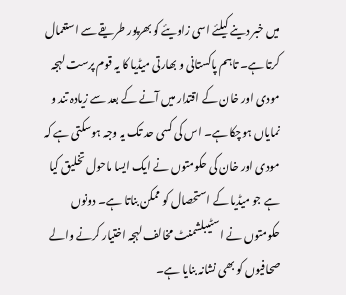میں خبر دینے کیلئے اسی زاویئے کو بھرپور طریقے سے استعمال کرتا ہے۔ تاہم پاکستانی و بھارتی میڈیا کا یہ قوم پرست لہجہ مودی اور خان کے اقتدار میں آنے کے بعد سے زیادہ تند و نمایاں ہوچکا ہے۔ اس کی کسی حد تک یہ وجہ ہوسکتی ہے کہ مودی اور خان کی حکومتوں نے ایک ایسا ماحول تخلیق کیا ہے جو میڈیا کے استحصال کو ممکن بناتا ہے۔ دونوں حکومتوں نے اسٹیبلشمنٹ مخالف لہجہ اختیار کرنے والے صحافیوں کو بھی نشانہ بنایا ہے۔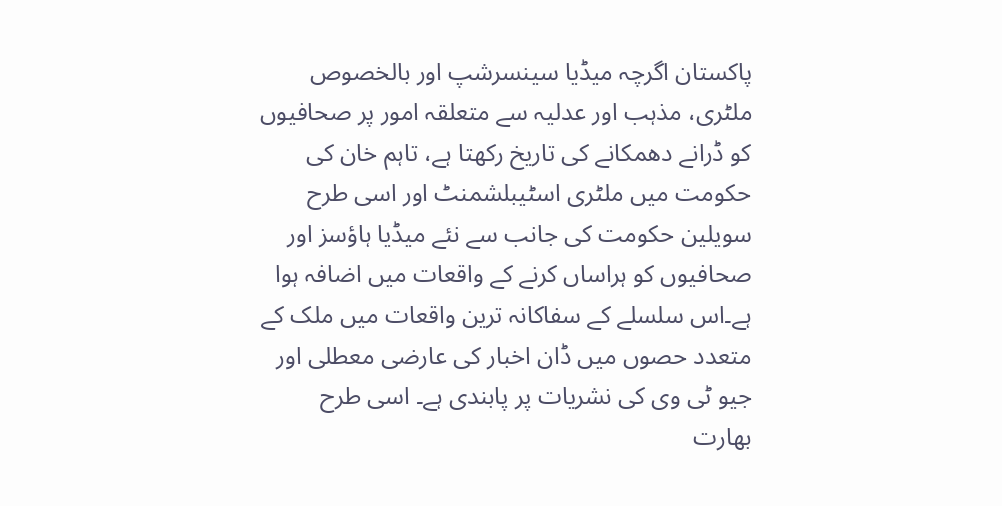پاکستان اگرچہ میڈیا سینسرشپ اور بالخصوص ملٹری، مذہب اور عدلیہ سے متعلقہ امور پر صحافیوں کو ڈرانے دھمکانے کی تاریخ رکھتا ہے، تاہم خان کی حکومت میں ملٹری اسٹیبلشمنٹ اور اسی طرح سویلین حکومت کی جانب سے نئے میڈیا ہاؤسز اور صحافیوں کو ہراساں کرنے کے واقعات میں اضافہ ہوا ہے۔اس سلسلے کے سفاکانہ ترین واقعات میں ملک کے متعدد حصوں میں ڈان اخبار کی عارضی معطلی اور جیو ٹی وی کی نشریات پر پابندی ہے۔ اسی طرح بھارت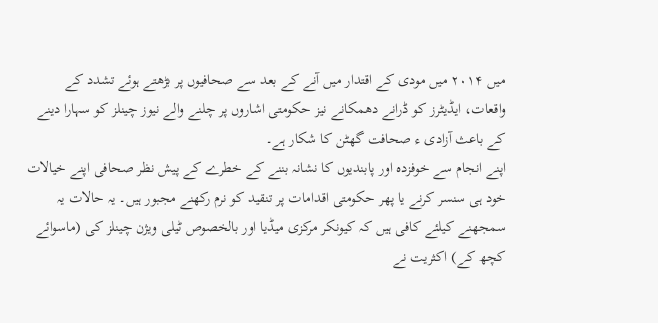میں ۲۰۱۴ میں مودی کے اقتدار میں آنے کے بعد سے صحافیوں پر بڑھتے ہوئے تشدد کے واقعات، ایڈیٹرز کو ڈرانے دھمکانے نیز حکومتی اشاروں پر چلنے والے نیوز چینلز کو سہارا دینے کے باعث آزادی ء صحافت گھٹن کا شکار ہے۔
اپنے انجام سے خوفزدہ اور پابندیوں کا نشانہ بننے کے خطرے کے پیش نظر صحافی اپنے خیالات خود ہی سنسر کرنے یا پھر حکومتی اقدامات پر تنقید کو نرم رکھنے مجبور ہیں۔ یہ حالات یہ سمجھنے کیلئے کافی ہیں کہ کیونکر مرکزی میڈیا اور بالخصوص ٹیلی ویژن چینلز کی (ماسوائے کچھ کے) اکثریت نے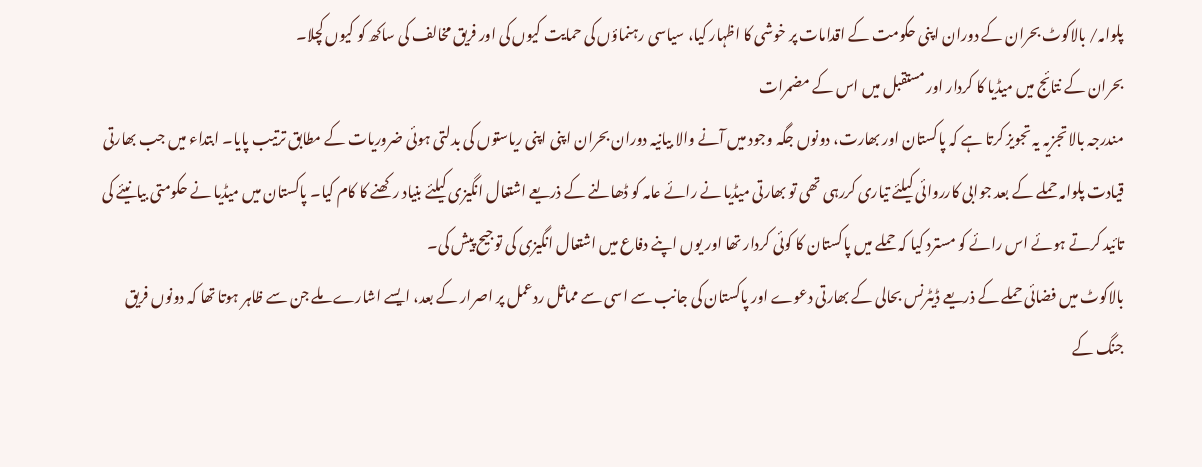پلوامہ/ بالاکوٹ بحران کے دوران اپنی حکومت کے اقدامات پر خوشی کا اظہار کیا، سیاسی رہنماؤں کی حمایت کیوں کی اور فریق مخالف کی ساکھ کو کیوں کچلا۔
بحران کے نتائج میں میڈیا کا کردار اور مستقبل میں اس کے مضمرات
مندرجہ بالا تجزیہ یہ تجویز کرتا ہے کہ پاکستان اور بھارت، دونوں جگہ وجود میں آنے والا بیانیہ دوران بحران اپنی اپنی ریاستوں کی بدلتی ہوئی ضروریات کے مطابق ترتیب پایا۔ ابتداء میں جب بھارتی قیادت پلوامہ حملے کے بعد جوابی کارروائی کیلئے تیاری کررہی تھی تو بھارتی میڈیا نے رائے عامہ کو ڈھالنے کے ذریعے اشتعال انگیزی کیلئے بنیاد رکھنے کا کام کیا۔ پاکستان میں میڈیا نے حکومتی بیانیئے کی تائید کرتے ہوئے اس رائے کو مسترد کیا کہ حملے میں پاکستان کا کوئی کردار تھا اور یوں اپنے دفاع میں اشتعال انگیزی کی توجیح پیش کی۔
بالاکوٹ میں فضائی حملے کے ذریعے ڈیٹرنس بحالی کے بھارتی دعوے اور پاکستان کی جانب سے اسی سے مماثل ردعمل پر اصرار کے بعد، ایسے اشارے ملے جن سے ظاہر ہوتا تھا کہ دونوں فریق جنگ کے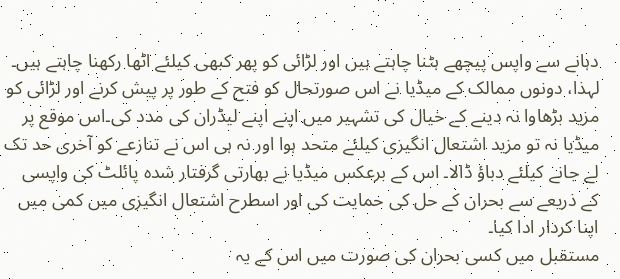دہانے سے واپس پیچھے ہٹنا چاہتے ہیں اور لڑائی کو پھر کبھی کیلئے اٹھا رکھنا چاہتے ہیں۔ لہذا، دونوں ممالک کے میڈیا نے اس صورتحال کو فتح کے طور پر پیش کرنے اور لڑائی کو مزید بڑھاوا نہ دینے کے خیال کی تشہیر میں اپنے اپنے لیڈران کی مدد کی۔اس موقع پر میڈیا نہ تو مزید اشتعال انگیزی کیلئے متحد ہوا اور نہ ہی اس نے تنازعے کو آخری حد تک لے جانے کیلئے دباؤ ڈالا۔ اس کے برعکس میڈیا نے بھارتی گرفتار شدہ پائلٹ کی واپسی کے ذریعے سے بحران کے حل کی حمایت کی اور اسطرح اشتعال انگیزی میں کمی میں اپنا کردار ادا کیا۔
مستقبل میں کسی بحران کی صورت میں اس کے یہ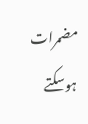مضمرات ہوسکتے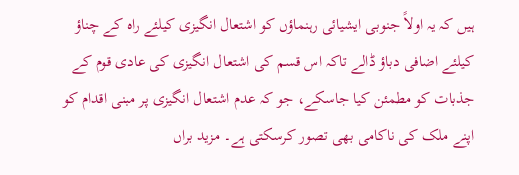ہیں کہ یہ اولاً جنوبی ایشیائی رہنماؤں کو اشتعال انگیزی کیلئے راہ کے چناؤ کیلئے اضافی دباؤ ڈالے تاکہ اس قسم کی اشتعال انگیزی کی عادی قوم کے جذبات کو مطمئن کیا جاسکے، جو کہ عدم اشتعال انگیزی پر مبنی اقدام کو اپنے ملک کی ناکامی بھی تصور کرسکتی ہے۔ مزید براں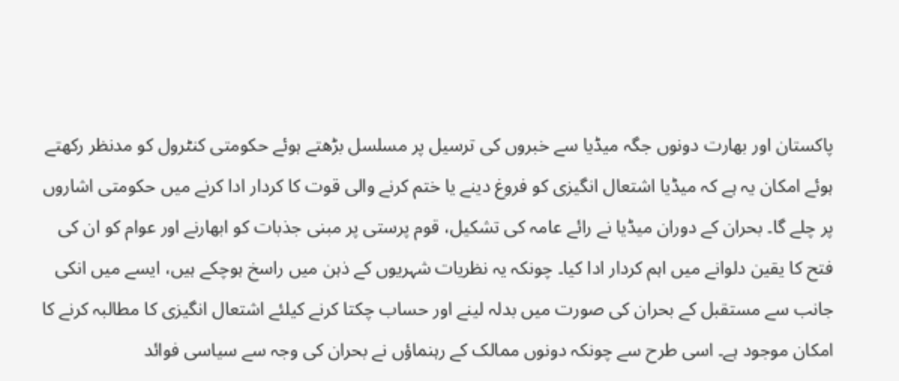پاکستان اور بھارت دونوں جگہ میڈیا سے خبروں کی ترسیل پر مسلسل بڑھتے ہوئے حکومتی کنٹرول کو مدنظر رکھتے ہوئے امکان یہ ہے کہ میڈیا اشتعال انگیزی کو فروغ دینے یا ختم کرنے والی قوت کا کردار ادا کرنے میں حکومتی اشاروں پر چلے گا۔ بحران کے دوران میڈیا نے رائے عامہ کی تشکیل، قوم پرستی پر مبنی جذبات کو ابھارنے اور عوام کو ان کی فتح کا یقین دلوانے میں اہم کردار ادا کیا۔ چونکہ یہ نظریات شہریوں کے ذہن میں راسخ ہوچکے ہیں، ایسے میں انکی جانب سے مستقبل کے بحران کی صورت میں بدلہ لینے اور حساب چکتا کرنے کیلئے اشتعال انگیزی کا مطالبہ کرنے کا امکان موجود ہے۔ اسی طرح سے چونکہ دونوں ممالک کے رہنماؤں نے بحران کی وجہ سے سیاسی فوائد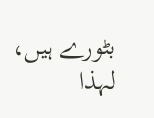بٹورے ہیں، لہذا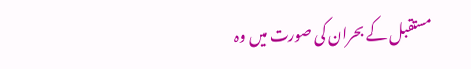مستقبل کے بحران کی صورت میں وہ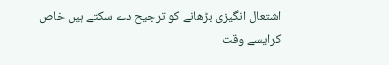اشتعال انگیزی بڑھانے کو ترجیح دے سکتے ہیں خاص کرایسے وقت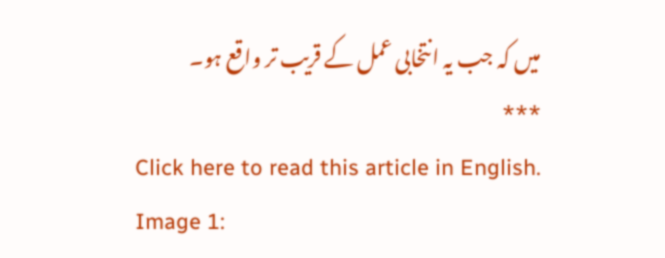میں کہ جب یہ انتخابی عمل کے قریب تر واقع ہو۔
***
Click here to read this article in English.
Image 1: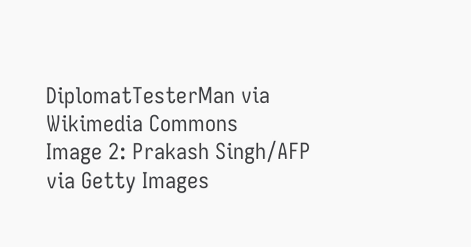DiplomatTesterMan via Wikimedia Commons
Image 2: Prakash Singh/AFP via Getty Images